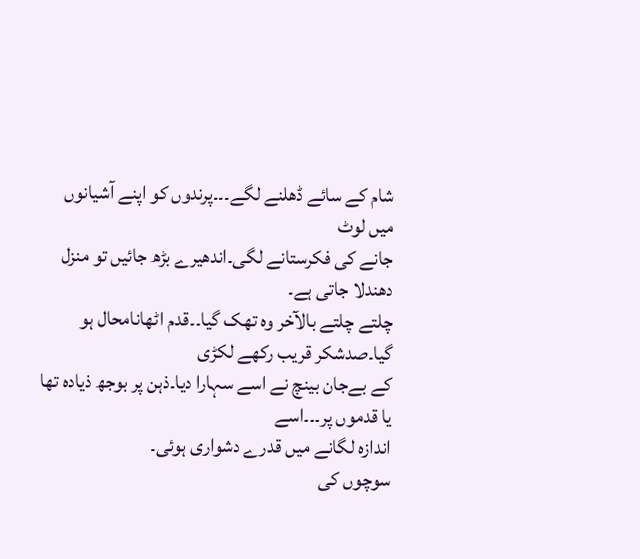شام کے سائے ڈھلنے لگے۔۔۔پرندوں کو اپنے آشیانوں میں لوٹ
جانے کی فکرستانے لگی۔اندھیرے بڑھ جائیں تو منزل دھندلا جاتی ہے۔
چلتے چلتے بالآخر وہ تھک گیا۔۔قدم اٹھانامحال ہو گیا۔صدشکر قریب رکھے لکڑی
کے بےجان بینچ نے اسے سہارا دیا۔ذہن پر بوجھ ذیادہ تھا یا قدموں پر۔۔۔اسے
اندازہ لگانے میں قدرے دشواری ہوئی۔
سوچوں کی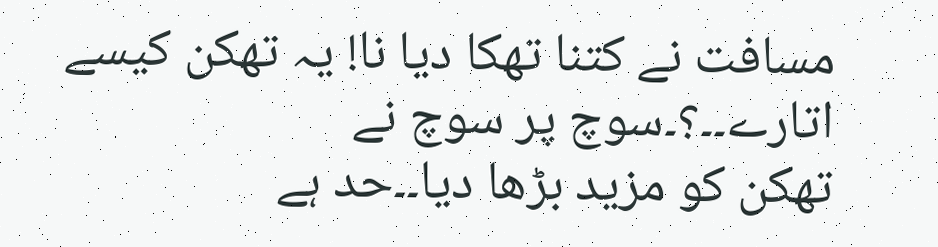مسافت نے کتنا تھکا دیا نا! یہ تھکن کیسے اتارے۔۔؟۔سوچ پر سوچ نے
تھکن کو مزید بڑھا دیا۔۔حد ہے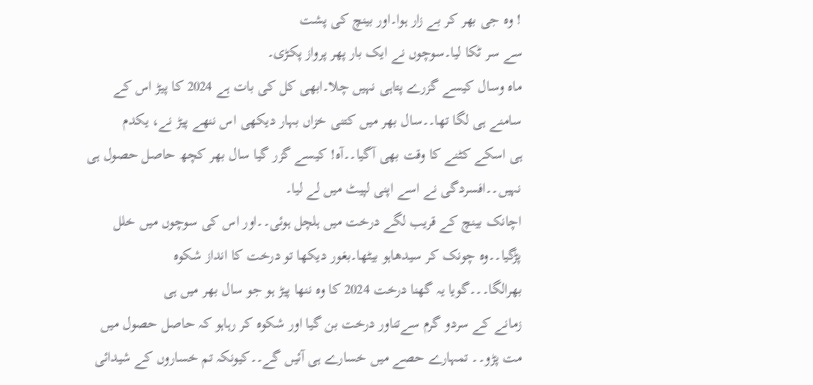! وہ جی بھر کر بے زار ہوا۔اور بینچ کی پشت
سے سر ٹکا لیا۔سوچوں نے ایک بار پھر پرواز پکڑی۔
ماہ وسال کیسے گزرے پتاہی نہیں چلا۔ابھی کل کی بات ہے 2024 کا پیڑ اس کے
سامنے ہی لگا تھا۔۔سال بھر میں کتنی خزاں بہار دیکھی اس ننھے پیڑ نے، یکدم
ہی اسکے کٹنے کا وقت بھی آگیا۔۔آہ! کیسے گزر گیا سال بھر کچھ حاصل حصول ہی
نہیں۔۔افسردگی نے اسے اپنی لپیٹ میں لے لیا۔
اچانک بینچ کے قریب لگے درخت میں ہلچل ہوئی۔۔اور اس کی سوچوں میں خلل
پڑگیا۔۔وہ چونک کر سیدھاہو بیٹھا۔بغور دیکھا تو درخت کا انداز شکوہ
بھرالگا۔۔۔گویا یہ گھنا درخت 2024 کا وہ ننھا پیڑ ہو جو سال بھر میں ہی
زمانے کے سردو گرم سےتناور درخت بن گیا اور شکوہ کر رہاہو کہ حاصل حصول میں
مت پڑو۔۔ تمہارے حصے میں خسارے ہی آئیں گے۔۔کیونکہ تم خساروں کے شیدائی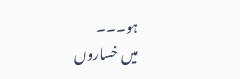ہو۔۔۔
میں خساروں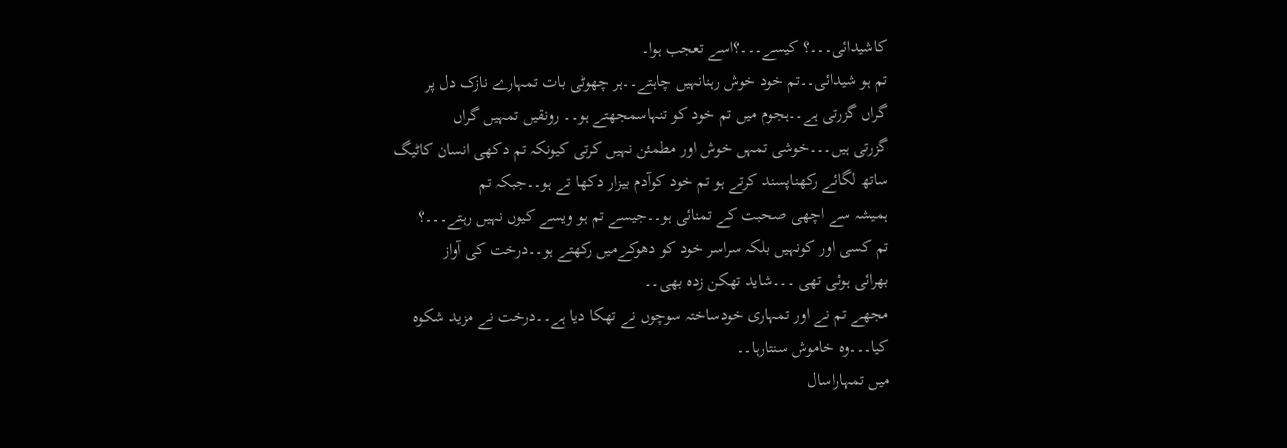کاشیدائی۔۔۔؟ کیسے۔۔۔؟اسے تعجب ہوا۔
تم ہو شیدائی۔۔تم خود خوش رہنانہیں چاہتے۔۔ہر چھوٹی بات تمہارے نازک دل پر
گراں گزرتی ہے۔۔ہجوم میں تم خود کو تنہاسمجھتے ہو۔۔ رونقیں تمہیں گراں
گزرتی ہیں۔۔۔خوشی تمہں خوش اور مطمئن نہیں کرتی کیونکہ تم دکھی انسان کاٹیگ
ساتھ لگائے رکھناپسند کرتے ہو تم خود کوآدم بیزار دکھا تے ہو۔۔جبکہ تم
ہمیشہ سے اچھی صحبت کے تمنائی ہو۔۔جیسے تم ہو ویسے کیوں نہیں رہتے۔۔۔؟
تم کسی اور کونہیں بلکہ سراسر خود کو دھوکےمیں رکھتے ہو۔۔درخت کی آواز
بھرائی ہوئی تھی ۔۔۔شاید تھکن زدہ بھی۔۔
مجھے تم نے اور تمہاری خودساختہ سوچوں نے تھکا دیا ہے۔۔درخت نے مزید شکوہ
کیا۔۔۔وہ خاموش سنتارہا۔۔
میں تمہاراسال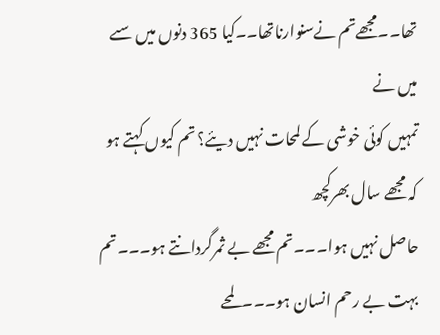تھا۔۔مجھےتم نےسنوارناتھا۔۔کیا 365 دنوں میں سںے میں نے
تمہیں کوئی خوشی کے لمحات نہیں دیئے؟ تم کیوں کہتے ہو کہ مجھے سال بھرکچھ
حاصل نہیں ہوا۔۔۔تم مجھے بے ثمرگردانتے ہو۔۔۔تم بہت بے رحم انسان ہو۔۔۔لمحے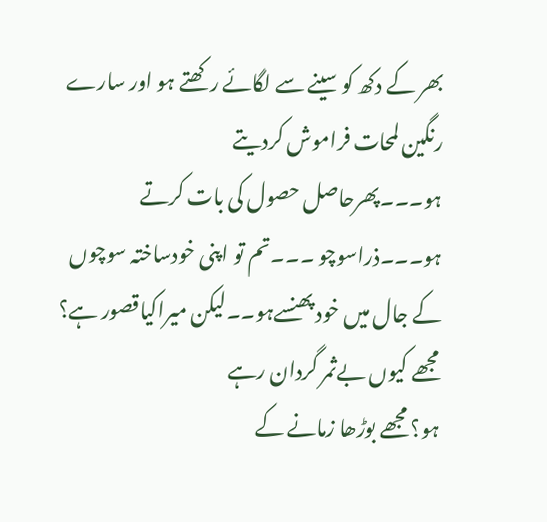بھر کے دکھ کو سینے سے لگائے رکھتے ہو اور سارے رنگین لمحات فراموش کردیتے
ہو۔۔۔پھرحاصل حصول کی بات کرتے ہو۔۔۔ذراسوچو ۔۔۔تم تو اپنی خودساختہ سوچوں
کے جال میں خود پھنسےہو۔۔لیکن میراکیاقصور ہے؟ مجھے کیوں بےثمر گردان رہے
ہو؟ مجھے بوڑھا زمانے کے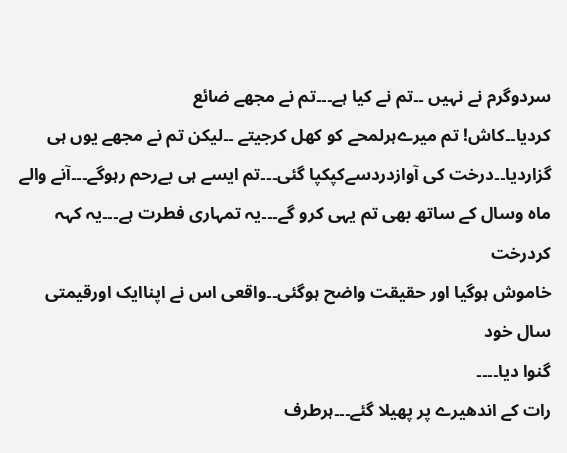سردوگرم نے نہیں ۔۔تم نے کیا ہے۔۔۔تم نے مجھے ضائع
کردیا۔۔کاش! تم میرےہرلمحے کو کھل کرجیتے ۔۔لیکن تم نے مجھے یوں ہی
گزاردیا۔۔درخت کی آوازدردسےکپکپا گئی۔۔۔تم ایسے ہی بےرحم رہوگے۔۔۔آنے والے
ماہ وسال کے ساتھ بھی تم یہی کرو گے۔۔۔یہ تمہاری فطرت ہے۔۔۔یہ کہہ کردرخت
خاموش ہوگیا اور حقیقت واضح ہوگئی۔۔واقعی اس نے اپناایک اورقیمتی سال خود
گنوا دیا۔۔۔۔
رات کے اندھیرے پر پھیلا گئے۔۔۔ہرطرف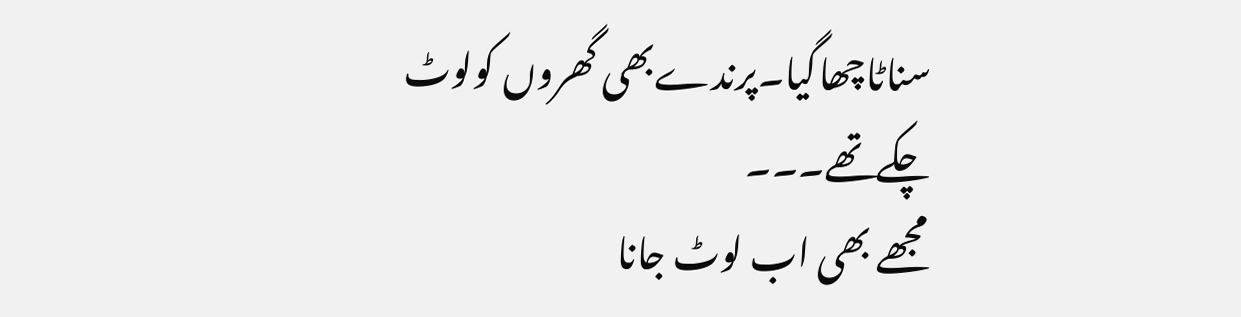سناٹاچھاگیا۔پرندےبھی گھروں کولوٹ
چکےتھے۔۔۔
مجھے بھی اب لوٹ جانا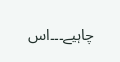چاہیے۔۔۔اس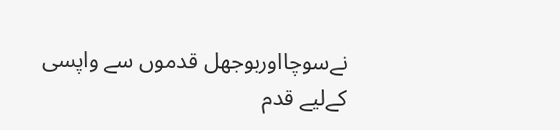نےسوچااوربوجھل قدموں سے واپسی کےلیے قدم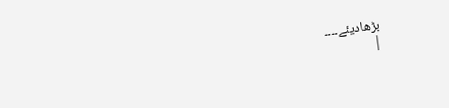بڑھادیئے۔۔۔۔
|